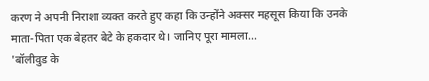करण ने अपनी निराशा व्यक्त करते हुए कहा कि उन्होंने अक्सर महसूस किया कि उनके माता-पिता एक बेहतर बेटे के हकदार थे। जानिए पूरा मामला...
'बॉलीवुड के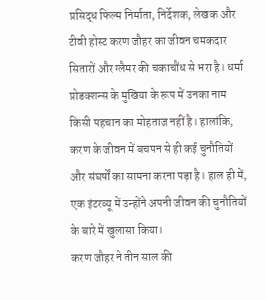प्रसिद्ध फिल्म निर्माता, निर्देशक, लेखक और टीवी होस्ट करण जौहर का जीवन चमकदार सितारों और ग्लैमर की चकाचौंध से भरा है। धर्मा प्रोडक्शन्स के मुखिया के रूप में उनका नाम किसी पहचान का मोहताज नहीं है। हालांकि, करण के जीवन में बचपन से ही कई चुनौतियों और संघर्षों का सामना करना पड़ा है। हाल ही में, एक इंटरव्यू में उन्होंने अपनी जीवन की चुनौतियों के बारे में खुलासा किया।
करण जौहर ने तीन साल की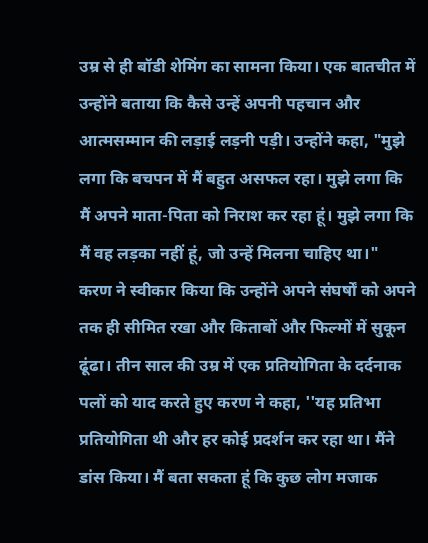उम्र से ही बॉडी शेमिंग का सामना किया। एक बातचीत में उन्होंने बताया कि कैसे उन्हें अपनी पहचान और आत्मसम्मान की लड़ाई लड़नी पड़ी। उन्होंने कहा, "मुझे लगा कि बचपन में मैं बहुत असफल रहा। मुझे लगा कि मैं अपने माता-पिता को निराश कर रहा हूं। मुझे लगा कि मैं वह लड़का नहीं हूं, जो उन्हें मिलना चाहिए था।"
करण ने स्वीकार किया कि उन्होंने अपने संघर्षों को अपने तक ही सीमित रखा और किताबों और फिल्मों में सुकून ढूंढा। तीन साल की उम्र में एक प्रतियोगिता के दर्दनाक पलों को याद करते हुए करण ने कहा, ''यह प्रतिभा प्रतियोगिता थी और हर कोई प्रदर्शन कर रहा था। मैंने डांस किया। मैं बता सकता हूं कि कुछ लोग मजाक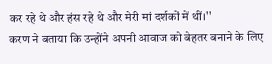कर रहे थे और हंस रहे थे और मेरी मां दर्शकों में थीं।''
करण ने बताया कि उन्होंने अपनी आवाज को बेहतर बनाने के लिए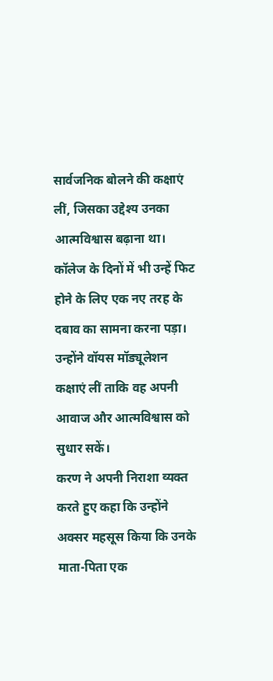सार्वजनिक बोलने की कक्षाएं लीं, जिसका उद्देश्य उनका आत्मविश्वास बढ़ाना था। कॉलेज के दिनों में भी उन्हें फिट होने के लिए एक नए तरह के दबाव का सामना करना पड़ा। उन्होंने वॉयस मॉड्यूलेशन कक्षाएं लीं ताकि वह अपनी आवाज और आत्मविश्वास को सुधार सकें।
करण ने अपनी निराशा व्यक्त करते हुए कहा कि उन्होंने अक्सर महसूस किया कि उनके माता-पिता एक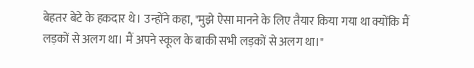बेहतर बेटे के हकदार थे। उन्होंने कहा, "मुझे ऐसा मानने के लिए तैयार किया गया था क्योंकि मैं लड़कों से अलग था। मैं अपने स्कूल के बाकी सभी लड़कों से अलग था।"